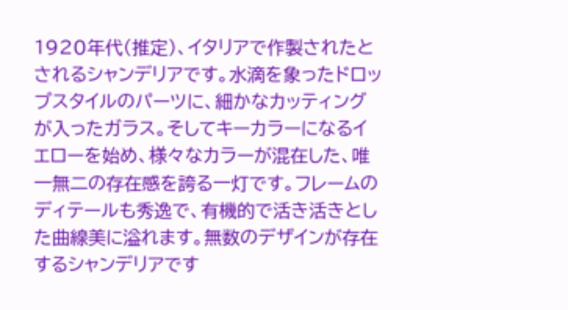1920年代(推定)、イタリアで作製されたとされるシャンデリアです。水滴を象ったドロップスタイルのパーツに、細かなカッティングが入ったガラス。そしてキーカラーになるイエローを始め、様々なカラーが混在した、唯一無二の存在感を誇る一灯です。フレームのディテールも秀逸で、有機的で活き活きとした曲線美に溢れます。無数のデザインが存在するシャンデリアです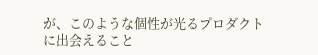が、このような個性が光るプロダクトに出会えること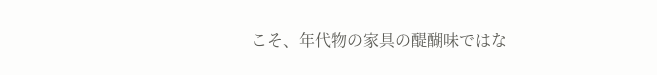こそ、年代物の家具の醍醐味ではな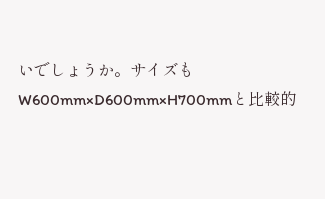いでしょうか。サイズもW600mm×D600mm×H700mmと比較的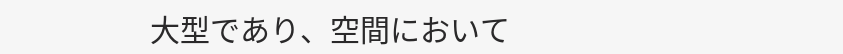大型であり、空間において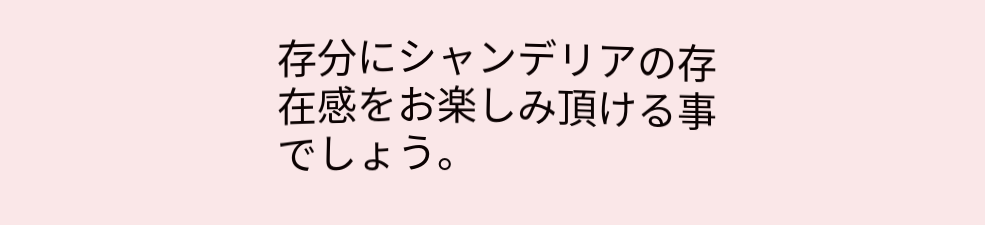存分にシャンデリアの存在感をお楽しみ頂ける事でしょう。